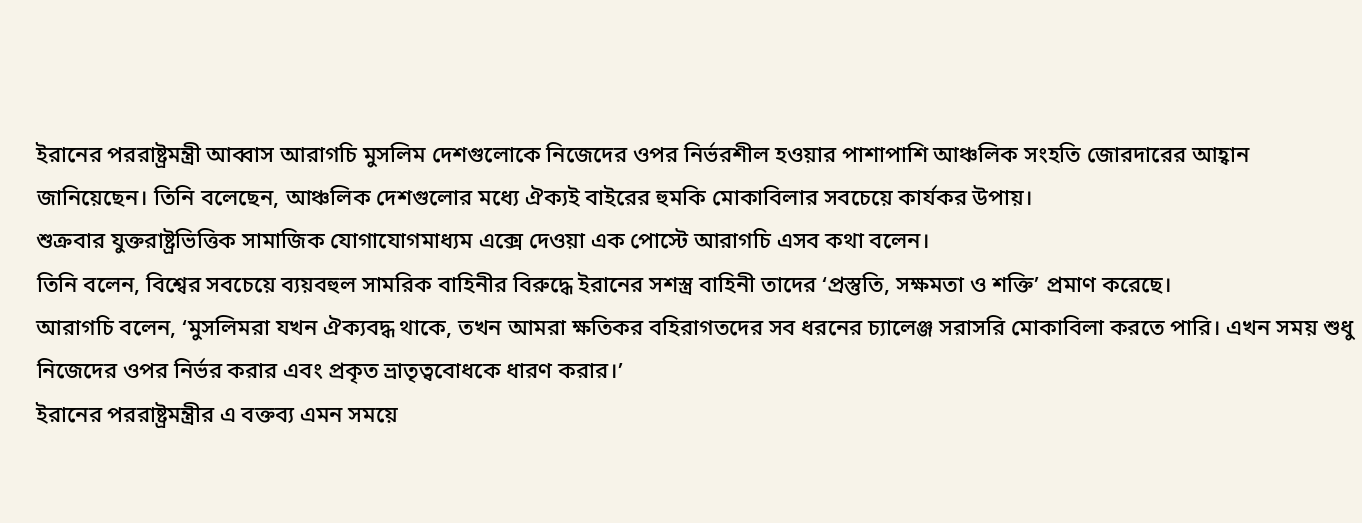ইরানের পররাষ্ট্রমন্ত্রী আব্বাস আরাগচি মুসলিম দেশগুলোকে নিজেদের ওপর নির্ভরশীল হওয়ার পাশাপাশি আঞ্চলিক সংহতি জোরদারের আহ্বান জানিয়েছেন। তিনি বলেছেন, আঞ্চলিক দেশগুলোর মধ্যে ঐক্যই বাইরের হুমকি মোকাবিলার সবচেয়ে কার্যকর উপায়।
শুক্রবার যুক্তরাষ্ট্রভিত্তিক সামাজিক যোগাযোগমাধ্যম এক্সে দেওয়া এক পোস্টে আরাগচি এসব কথা বলেন।
তিনি বলেন, বিশ্বের সবচেয়ে ব্যয়বহুল সামরিক বাহিনীর বিরুদ্ধে ইরানের সশস্ত্র বাহিনী তাদের ‘প্রস্তুতি, সক্ষমতা ও শক্তি’ প্রমাণ করেছে।
আরাগচি বলেন, ‘মুসলিমরা যখন ঐক্যবদ্ধ থাকে, তখন আমরা ক্ষতিকর বহিরাগতদের সব ধরনের চ্যালেঞ্জ সরাসরি মোকাবিলা করতে পারি। এখন সময় শুধু নিজেদের ওপর নির্ভর করার এবং প্রকৃত ভ্রাতৃত্ববোধকে ধারণ করার।’
ইরানের পররাষ্ট্রমন্ত্রীর এ বক্তব্য এমন সময়ে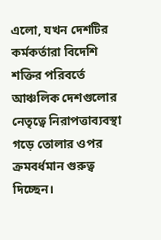এলো, যখন দেশটির কর্মকর্তারা বিদেশি শক্তির পরিবর্তে আঞ্চলিক দেশগুলোর নেতৃত্বে নিরাপত্তাব্যবস্থা গড়ে তোলার ওপর ক্রমবর্ধমান গুরুত্ব দিচ্ছেন।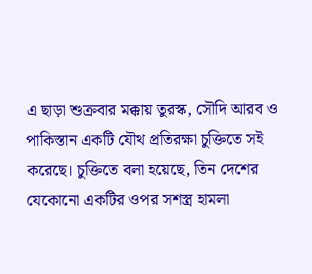এ ছাড়া শুক্রবার মক্কায় তুরস্ক, সৌদি আরব ও পাকিস্তান একটি যৌথ প্রতিরক্ষা চুক্তিতে সই করেছে। চুক্তিতে বলা হয়েছে, তিন দেশের যেকোনো একটির ওপর সশস্ত্র হামলা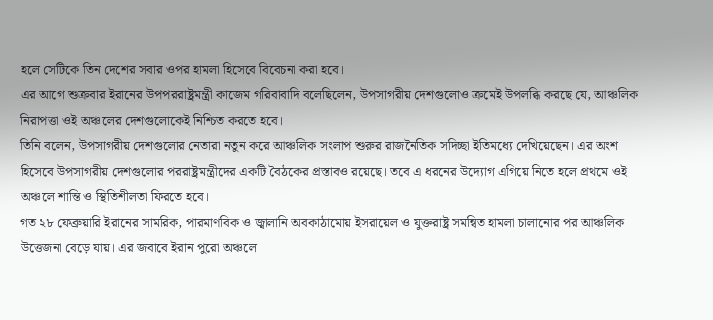হলে সেটিকে তিন দেশের সবার ওপর হামলা হিসেবে বিবেচনা করা হবে।
এর আগে শুক্রবার ইরানের উপপররাষ্ট্রমন্ত্রী কাজেম গরিবাবাদি বলেছিলেন, উপসাগরীয় দেশগুলোও ক্রমেই উপলব্ধি করছে যে, আঞ্চলিক নিরাপত্তা ওই অঞ্চলের দেশগুলোকেই নিশ্চিত করতে হবে।
তিনি বলেন, উপসাগরীয় দেশগুলোর নেতারা নতুন করে আঞ্চলিক সংলাপ শুরুর রাজনৈতিক সদিচ্ছা ইতিমধ্যে দেখিয়েছেন। এর অংশ হিসেবে উপসাগরীয় দেশগুলোর পররাষ্ট্রমন্ত্রীদের একটি বৈঠকের প্রস্তাবও রয়েছে। তবে এ ধরনের উদ্যোগ এগিয়ে নিতে হলে প্রথমে ওই অঞ্চলে শান্তি ও স্থিতিশীলতা ফিরতে হবে।
গত ২৮ ফেব্রুয়ারি ইরানের সামরিক, পারমাণবিক ও জ্বালানি অবকাঠামোয় ইসরায়েল ও যুক্তরাষ্ট্র সমন্বিত হামলা চালানোর পর আঞ্চলিক উত্তেজনা বেড়ে যায়। এর জবাবে ইরান পুরো অঞ্চলে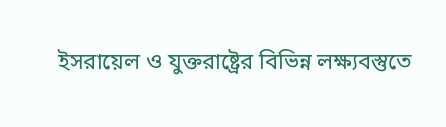ইসরায়েল ও যুক্তরাষ্ট্রের বিভিন্ন লক্ষ্যবস্তুতে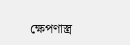ক্ষেপণাস্ত্র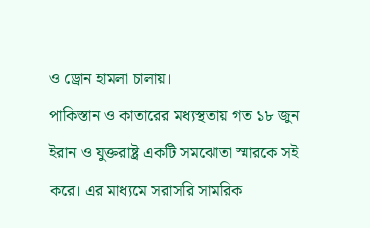ও ড্রোন হামলা চালায়।
পাকিস্তান ও কাতারের মধ্যস্থতায় গত ১৮ জুন ইরান ও যুক্তরাষ্ট্র একটি সমঝোতা স্মারকে সই করে। এর মাধ্যমে সরাসরি সামরিক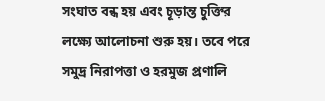সংঘাত বন্ধ হয় এবং চূড়ান্ত চুক্তির লক্ষ্যে আলোচনা শুরু হয়। তবে পরে সমুদ্র নিরাপত্তা ও হরমুজ প্রণালি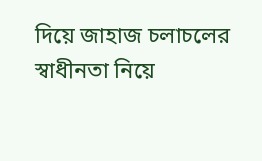দিয়ে জাহাজ চলাচলের স্বাধীনতা নিয়ে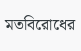মতবিরোধের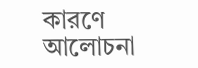কারণে আলোচনা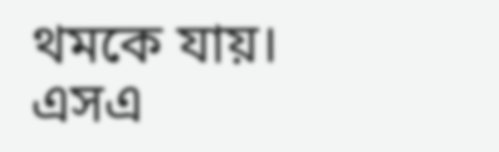থমকে যায়।
এসএ